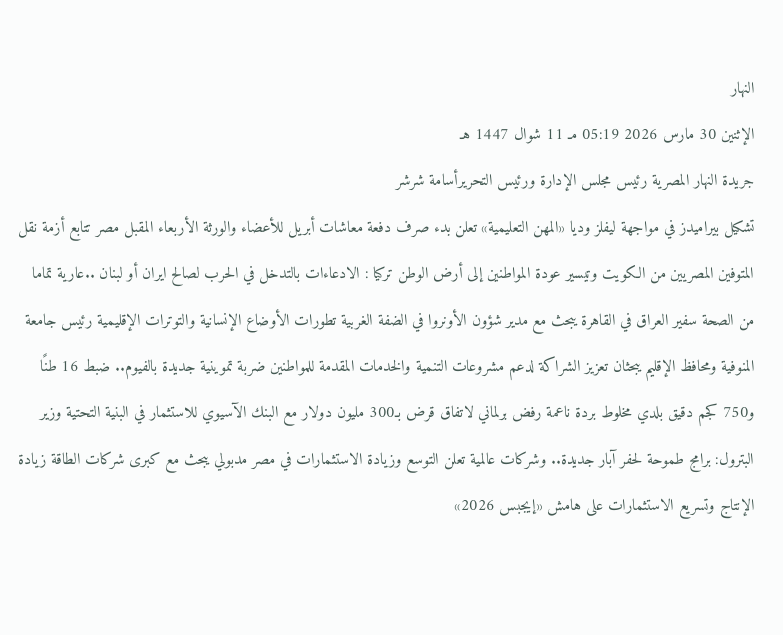النهار
الإثنين 30 مارس 2026 05:19 مـ 11 شوال 1447 هـ
جريدة النهار المصرية رئيس مجلس الإدارة ورئيس التحريرأسامة شرشر
تشكيل بيراميدز في مواجهة ليفلز وديا «المهن التعليمية» تعلن بدء صرف دفعة معاشات أبريل للأعضاء والورثة الأربعاء المقبل مصر تتابع أزمة نقل المتوفين المصريين من الكويت وتيسير عودة المواطنين إلى أرض الوطن تركيا : الادعاءات بالتدخل في الحرب لصالح ايران أو لبنان ..عارية تماما من الصحة سفير العراق في القاهرة يبحث مع مدير شؤون الأونروا في الضفة الغربية تطورات الأوضاع الإنسانية والتوترات الإقليمية رئيس جامعة المنوفية ومحافظ الإقليم يبحثان تعزيز الشراكة لدعم مشروعات التنمية والخدمات المقدمة للمواطنين ضربة تموينية جديدة بالفيوم.. ضبط 16 طنًا و750 كجم دقيق بلدي مخلوط بردة ناعمة رفض برلماني لاتفاق قرض بـ300 مليون دولار مع البنك الآسيوي للاستثمار في البنية التحتية وزير البترول: برامج طموحة لحفر آبار جديدة.. وشركات عالمية تعلن التوسع وزيادة الاستثمارات في مصر مدبولي يبحث مع كبرى شركات الطاقة زيادة الإنتاج وتسريع الاستثمارات على هامش «إيجبس 2026»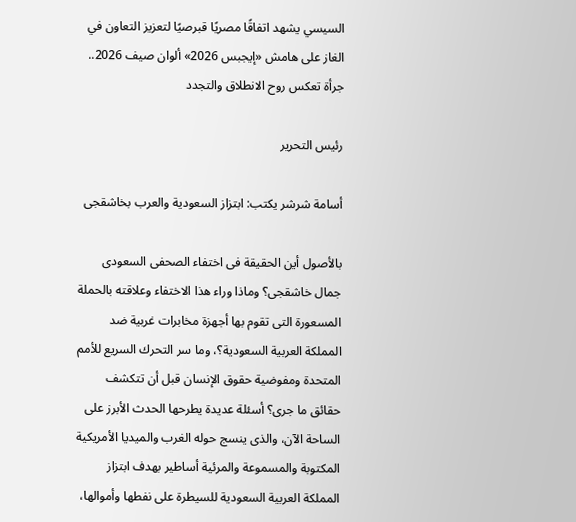السيسي يشهد اتفاقًا مصريًا قبرصيًا لتعزيز التعاون في الغاز على هامش «إيجبس 2026» ألوان صيف 2026.. جرأة تعكس روح الانطلاق والتجدد

رئيس التحرير

أسامة شرشر يكتب: ابتزاز السعودية والعرب بخاشقجى

بالأصول أين الحقيقة فى اختفاء الصحفى السعودى جمال خاشقجى؟ وماذا وراء هذا الاختفاء وعلاقته بالحملة المسعورة التى تقوم بها أجهزة مخابرات غربية ضد المملكة العربية السعودية؟، وما سر التحرك السريع للأمم المتحدة ومفوضية حقوق الإنسان قبل أن تتكشف حقائق ما جرى؟ أسئلة عديدة يطرحها الحدث الأبرز على الساحة الآن، والذى ينسج حوله الغرب والميديا الأمريكية المكتوبة والمسموعة والمرئية أساطير بهدف ابتزاز المملكة العربية السعودية للسيطرة على نفطها وأموالها،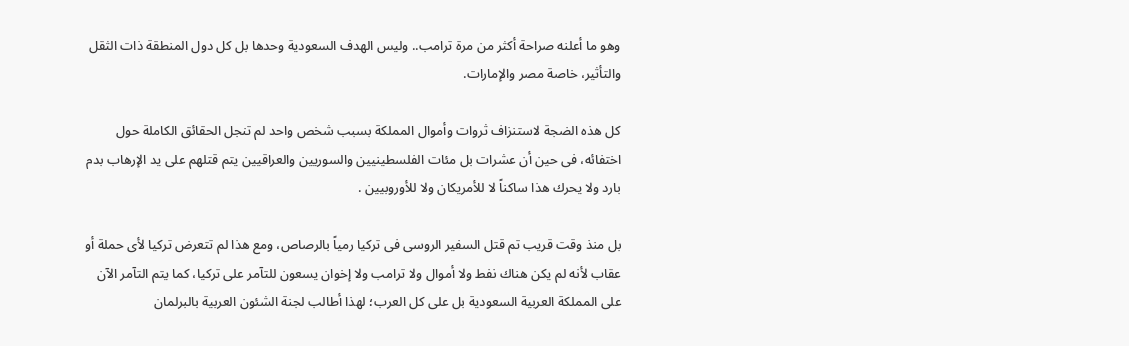وهو ما أعلنه صراحة أكثر من مرة ترامب.. وليس الهدف السعودية وحدها بل كل دول المنطقة ذات الثقل والتأثير، خاصة مصر والإمارات.

كل هذه الضجة لاستنزاف ثروات وأموال المملكة بسبب شخص واحد لم تنجل الحقائق الكاملة حول اختفائه، فى حين أن عشرات بل مئات الفلسطينيين والسوريين والعراقيين يتم قتلهم على يد الإرهاب بدم بارد ولا يحرك هذا ساكناً لا للأمريكان ولا للأوروبيين .

بل منذ وقت قريب تم قتل السفير الروسى فى تركيا رمياً بالرصاص، ومع هذا لم تتعرض تركيا لأى حملة أو عقاب لأنه لم يكن هناك نفط ولا أموال ولا ترامب ولا إخوان يسعون للتآمر على تركيا، كما يتم التآمر الآن على المملكة العربية السعودية بل على كل العرب؛ لهذا أطالب لجنة الشئون العربية بالبرلمان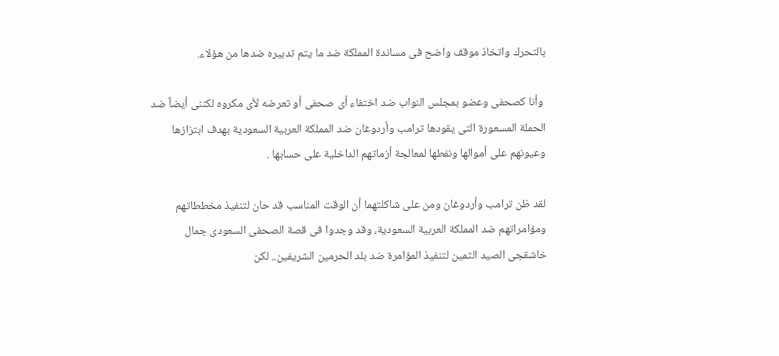بالتحرك واتخاذ موقف واضح فى مساندة المملكة ضد ما يتم تدبيره ضدها من هؤلاء.

 وأنا كصحفى وعضو بمجلس النواب ضد اختفاء أى صحفى أو تعرضه لأى مكروه لكننى أيضاً ضد الحملة المسعورة التى يقودها ترامب وأردوغان ضد المملكة العربية السعودية بهدف ابتزازها وعيونهم على أموالها ونفطها لمعالجة أزماتهم الداخلية على حسابها .

لقد ظن ترامب وأردوغان ومن على شاكلتهما أن الوقت المناسب قد حان لتنفيذ مخططاتهم ومؤامراتهم ضد المملكة العربية السعودية، وقد وجدوا فى قصة الصحفى السعودى جمال خاشقجى الصيد الثمين لتنفيذ المؤامرة ضد بلد الحرمين الشريفين.. لكن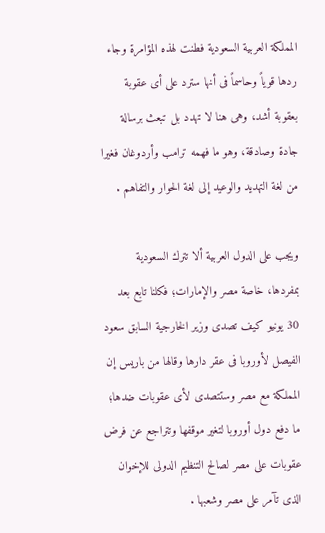المملكة العربية السعودية فطنت لهذه المؤامرة وجاء ردها قوياً وحاسماً فى أنها سترد على أى عقوبة بعقوبة أشد، وهى هنا لا تهدد بل تبعث برسالة جادة وصادقة، وهو ما فهمه ترامب وأردوغان فغيرا من لغة التهديد والوعيد إلى لغة الحوار والتفاهم .

ويجب على الدول العربية ألا تترك السعودية بمفردها، خاصة مصر والإمارات؛ فكلنا تابع بعد 30 يونيو كيف تصدى وزير الخارجية السابق سعود الفيصل لأوروبا فى عقر دارها وقالها من باريس إن المملكة مع مصر وستتصدى لأى عقوبات ضدها؛ ما دفع دول أوروبا لتغير موقفها وتتراجع عن فرض عقوبات على مصر لصالح التنظيم الدولى للإخوان الذى تآمر على مصر وشعبها .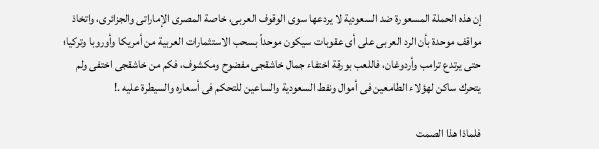إن هذه الحملة المسعورة ضد السعودية لا يردعها سوى الوقوف العربى، خاصة المصرى الإماراتى والجزائرى، واتخاذ مواقف موحدة بأن الرد العربى على أى عقوبات سيكون موحداً بسحب الاستثمارات العربية من أمريكا وأوروبا وتركيا؛ حتى يرتدع ترامب وأردوغان، فاللعب بورقة اختفاء جمال خاشقجى مفضوح ومكشوف، فكم من خاشقجى اختفى ولم يتحرك ساكن لهؤلاء الطامعين فى أموال ونفط السعودية والساعين للتحكم فى أسعاره والسيطرة عليه .!

فلماذا هذا الصمت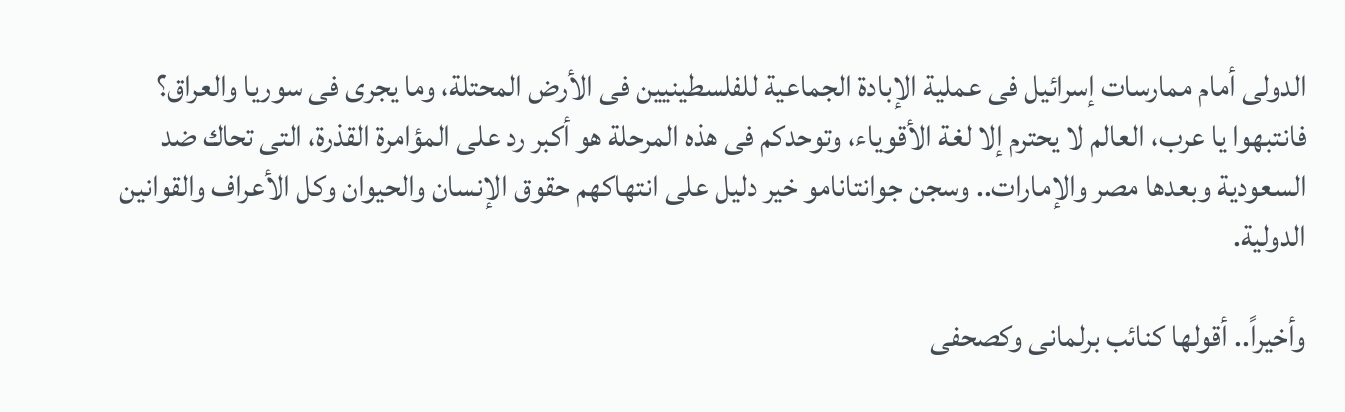الدولى أمام ممارسات إسرائيل فى عملية الإبادة الجماعية للفلسطينيين فى الأرض المحتلة، وما يجرى فى سوريا والعراق؟ فانتبهوا يا عرب، العالم لا يحترم إلا لغة الأقوياء، وتوحدكم فى هذه المرحلة هو أكبر رد على المؤامرة القذرة، التى تحاك ضد السعودية وبعدها مصر والإمارات.. وسجن جوانتانامو خير دليل على انتهاكهم حقوق الإنسان والحيوان وكل الأعراف والقوانين الدولية.

وأخيراً.. أقولها كنائب برلمانى وكصحفى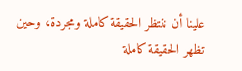علينا أن ننتظر الحقيقة كاملة ومجردة، وحين تظهر الحقيقة كاملة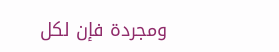ومجردة فإن لكل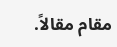مقام مقالاً.